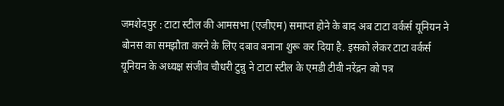जमशेदपुर : टाटा स्टील की आमसभा (एजीएम) समाप्त होने के बाद अब टाटा वर्कर्स यूनियन ने बोनस का समझौता करने के लिए दबाव बनाना शुरू कर दिया है. इसको लेकर टाटा वर्कर्स यूनियन के अध्यक्ष संजीव चौधरी टुन्नु ने टाटा स्टील के एमडी टीवी नरेंद्रन को पत्र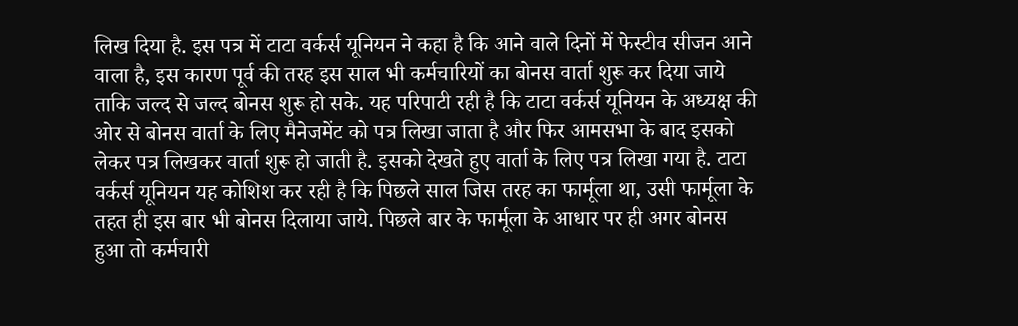लिख दिया है. इस पत्र में टाटा वर्कर्स यूनियन ने कहा है कि आने वाले दिनों में फेस्टीव सीजन आने वाला है, इस कारण पूर्व की तरह इस साल भी कर्मचारियों का बोनस वार्ता शुरू कर दिया जाये ताकि जल्द से जल्द बोनस शुरू हो सके. यह परिपाटी रही है कि टाटा वर्कर्स यूनियन के अध्यक्ष की ओर से बोनस वार्ता के लिए मैनेजमेंट को पत्र लिखा जाता है और फिर आमसभा के बाद इसको लेकर पत्र लिखकर वार्ता शुरू हो जाती है. इसको देखते हुए वार्ता के लिए पत्र लिखा गया है. टाटा वर्कर्स यूनियन यह कोशिश कर रही है कि पिछले साल जिस तरह का फार्मूला था, उसी फार्मूला के तहत ही इस बार भी बोनस दिलाया जाये. पिछले बार के फार्मूला के आधार पर ही अगर बोनस हुआ तो कर्मचारी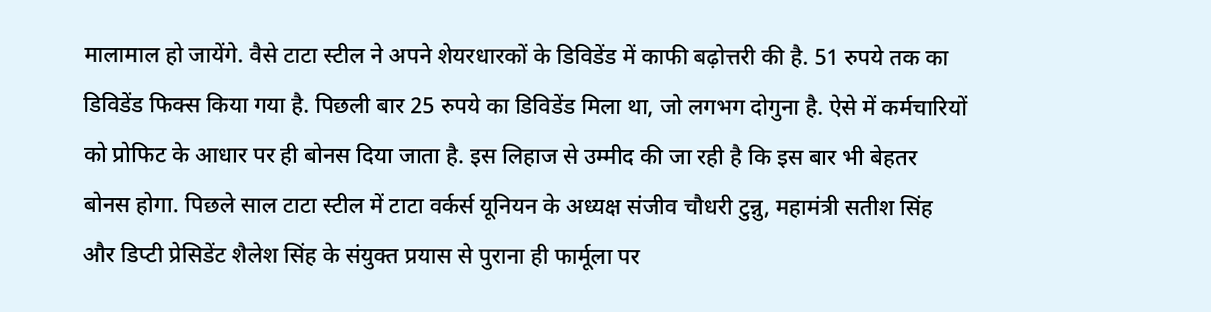मालामाल हो जायेंगे. वैसे टाटा स्टील ने अपने शेयरधारकों के डिविडेंड में काफी बढ़ोत्तरी की है. 51 रुपये तक का डिविडेंड फिक्स किया गया है. पिछली बार 25 रुपये का डिविडेंड मिला था, जो लगभग दोगुना है. ऐसे में कर्मचारियों को प्रोफिट के आधार पर ही बोनस दिया जाता है. इस लिहाज से उम्मीद की जा रही है कि इस बार भी बेहतर बोनस होगा. पिछले साल टाटा स्टील में टाटा वर्कर्स यूनियन के अध्यक्ष संजीव चौधरी टुन्नु, महामंत्री सतीश सिंह और डिप्टी प्रेसिडेंट शैलेश सिंह के संयुक्त प्रयास से पुराना ही फार्मूला पर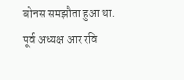बोनस समझौता हुआ था. पूर्व अध्यक्ष आर रवि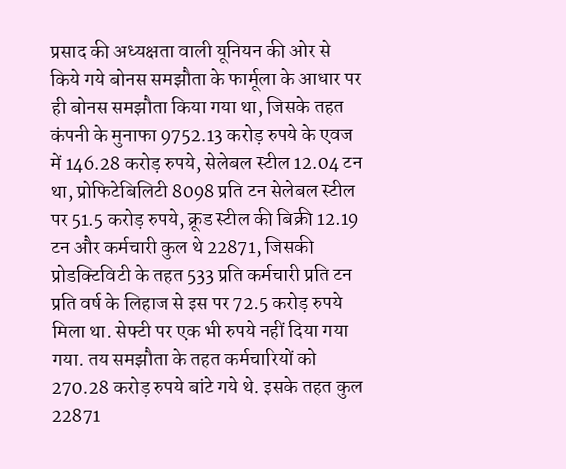प्रसाद की अध्यक्षता वाली यूनियन की ओर से किये गये बोनस समझौता के फार्मूला के आधार पर ही बोनस समझौता किया गया था, जिसके तहत कंपनी के मुनाफा 9752.13 करोड़ रुपये के एवज में 146.28 करोड़ रुपये, सेलेबल स्टील 12.04 टन था, प्रोफिटेबिलिटी 8098 प्रति टन सेलेबल स्टील पर 51.5 करोड़ रुपये, क्रूड स्टील की बिक्री 12.19 टन और कर्मचारी कुल थे 22871, जिसकी प्रोडक्टिविटी के तहत 533 प्रति कर्मचारी प्रति टन प्रति वर्ष के लिहाज से इस पर 72.5 करोड़ रुपये मिला था. सेफ्टी पर एक भी रुपये नहीं दिया गया गया. तय समझौता के तहत कर्मचारियों को 270.28 करोड़ रुपये बांटे गये थे. इसके तहत कुल 22871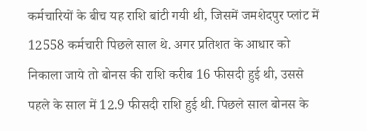कर्मचारियों के बीच यह राशि बांटी गयी थी, जिसमें जमशेदपुर प्लांट में 12558 कर्मचारी पिछले साल थे. अगर प्रतिशत के आधार को निकाला जाये तो बोनस की राशि करीब 16 फीसदी हुई थी, उससे पहले के साल में 12.9 फीसदी राशि हुई थी. पिछले साल बोनस के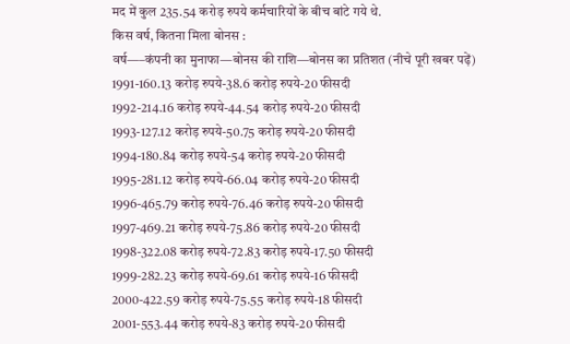मद में कुल 235.54 करोड़ रुपये कर्मचारियों के बीच बांटे गये थे.
किस वर्ष, कितना मिला बोनस :
वर्ष—–कंपनी का मुनाफा—बोनस की राशि—बोनस का प्रतिशत (नीचे पूरी खबर पढ़ें)
1991-160.13 करोड़ रुपये-38.6 करोड़ रुपये-20 फीसदी
1992-214.16 करोड़ रुपये-44.54 करोड़ रुपये-20 फीसदी
1993-127.12 करोड़ रुपये-50.75 करोड़ रुपये-20 फीसदी
1994-180.84 करोड़ रुपये-54 करोड़ रुपये-20 फीसदी
1995-281.12 करोड़ रुपये-66.04 करोड़ रुपये-20 फीसदी
1996-465.79 करोड़ रुपये-76.46 करोड़ रुपये-20 फीसदी
1997-469.21 करोड़ रुपये-75.86 करोड़ रुपये-20 फीसदी
1998-322.08 करोड़ रुपये-72.83 करोड़ रुपये-17.50 फीसदी
1999-282.23 करोड़ रुपये-69.61 करोड़ रुपये-16 फीसदी
2000-422.59 करोड़ रुपये-75.55 करोड़ रुपये-18 फीसदी
2001-553.44 करोड़ रुपये-83 करोड़ रुपये-20 फीसदी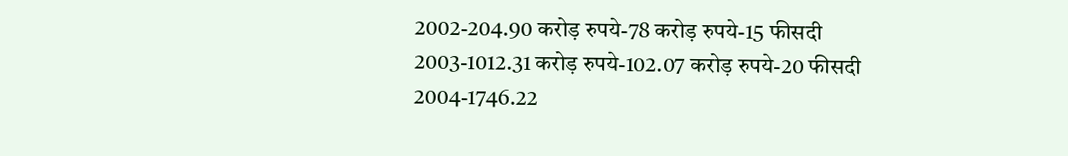2002-204.90 करोड़ रुपये-78 करोड़ रुपये-15 फीसदी
2003-1012.31 करोड़ रुपये-102.07 करोड़ रुपये-20 फीसदी
2004-1746.22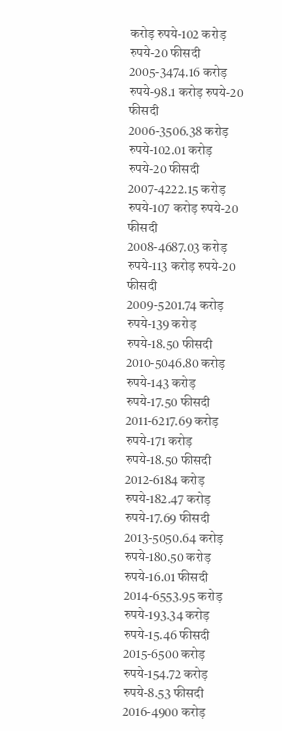करोड़ रुपये-102 करोड़ रुपये-20 फीसदी
2005-3474.16 करोड़ रुपये-98.1 करोड़ रुपये-20 फीसदी
2006-3506.38 करोड़ रुपये-102.01 करोड़ रुपये-20 फीसदी
2007-4222.15 करोड़ रुपये-107 करोड़ रुपये-20 फीसदी
2008-4687.03 करोड़ रुपये-113 करोड़ रुपये-20 फीसदी
2009-5201.74 करोड़ रुपये-139 करोड़ रुपये-18.50 फीसदी
2010-5046.80 करोड़ रुपये-143 करोड़ रुपये-17.50 फीसदी
2011-6217.69 करोड़ रुपये-171 करोड़ रुपये-18.50 फीसदी
2012-6184 करोड़ रुपये-182.47 करोड़ रुपये-17.69 फीसदी
2013-5050.64 करोड़ रुपये-180.50 करोड़ रुपये-16.01 फीसदी
2014-6553.95 करोड़ रुपये-193.34 करोड़ रुपये-15.46 फीसदी
2015-6500 करोड़ रुपये-154.72 करोड़ रुपये-8.53 फीसदी
2016-4900 करोड़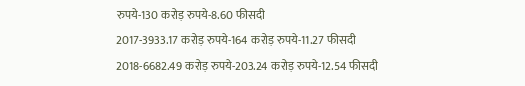रुपये-130 करोड़ रुपये-8.60 फीसदी
2017-3933.17 करोड़ रुपये-164 करोड़ रुपये-11.27 फीसदी
2018-6682.49 करोड़ रुपये-203.24 करोड़ रुपये-12.54 फीसदी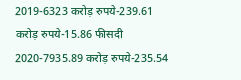2019-6323 करोड़ रुपये-239.61 करोड़ रुपये-15.86 फीसदी
2020-7935.89 करोड़ रुपये-235.54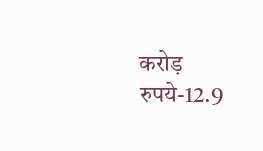करोड़ रुपये-12.9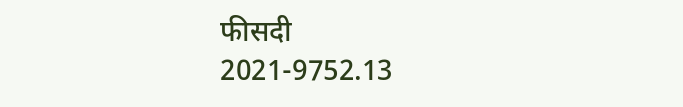फीसदी
2021-9752.13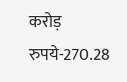करोड़ रुपये-270.28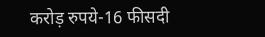करोड़ रुपये-16 फीसदी